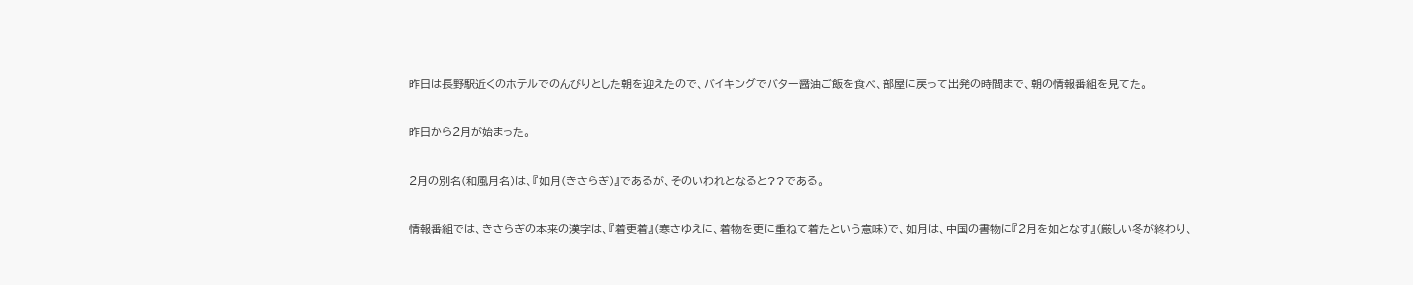昨日は長野駅近くのホテルでのんびりとした朝を迎えたので、バイキングでバター醤油ご飯を食べ、部屋に戻って出発の時間まで、朝の情報番組を見てた。


昨日から2月が始まった。


2月の別名(和風月名)は、『如月(きさらぎ)』であるが、そのいわれとなると??である。


情報番組では、きさらぎの本来の漢字は、『着更着』(寒さゆえに、着物を更に重ねて着たという意味)で、如月は、中国の書物に『2月を如となす』(厳しい冬が終わり、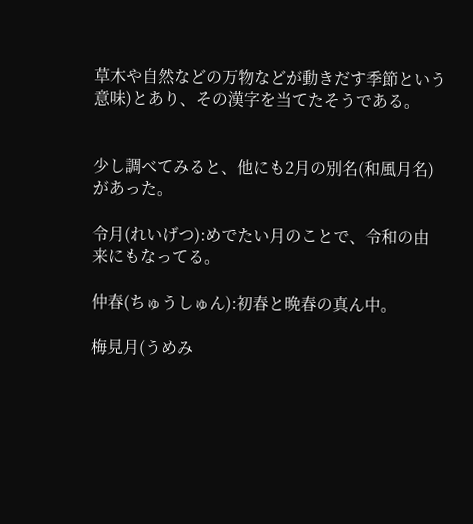草木や自然などの万物などが動きだす季節という意味)とあり、その漢字を当てたそうである。


少し調べてみると、他にも2月の別名(和風月名)があった。

令月(れいげつ):めでたい月のことで、令和の由来にもなってる。

仲春(ちゅうしゅん):初春と晩春の真ん中。

梅見月(うめみ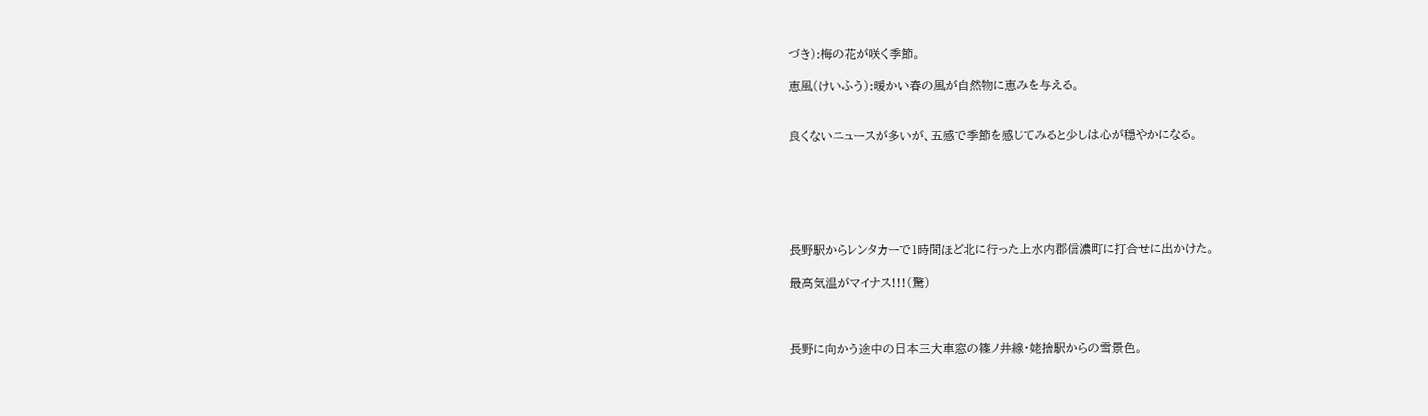づき):梅の花が咲く季節。

恵風(けいふう):暖かい春の風が自然物に恵みを与える。


良くないニュースが多いが、五感で季節を感じてみると少しは心が穏やかになる。






長野駅からレンタカーで1時間ほど北に行った上水内郡信濃町に打合せに出かけた。

最高気温がマイナス!!!(驚)



長野に向かう途中の日本三大車窓の篠ノ井線・姥捨駅からの雪景色。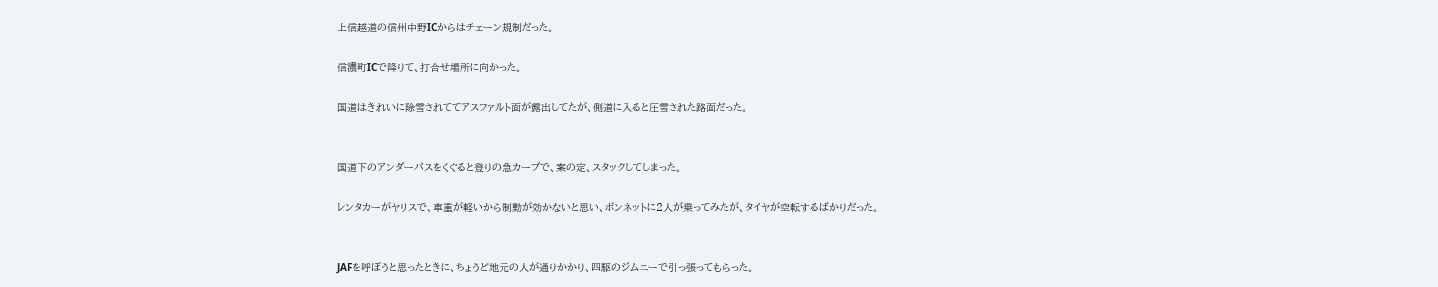上信越道の信州中野ICからはチェーン規制だった。

信濃町ICで降りて、打合せ場所に向かった。

国道はきれいに除雪されててアスファルト面が露出してたが、側道に入ると圧雪された路面だった。


国道下のアンダーパスをくぐると登りの急カーブで、案の定、スタックしてしまった。

レンタカーがヤリスで、車重が軽いから制動が効かないと思い、ボンネットに2人が乗ってみたが、タイヤが空転するばかりだった。


JAFを呼ぼうと思ったときに、ちょうど地元の人が通りかかり、四駆のジムニーで引っ張ってもらった。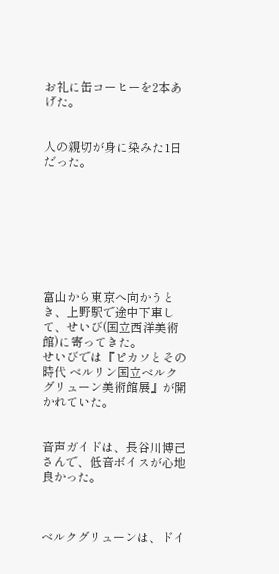お礼に缶コーヒーを2本あげた。


人の親切が身に染みた1日だった。








富山から東京へ向かうとき、上野駅で途中下車して、せいび(国立西洋美術館)に寄ってきた。
せいびでは『ピカソとその時代 ベルリン国立ベルクグリューン美術館展』が開かれていた。


音声ガイドは、長谷川博己さんで、低音ボイスが心地良かった。



ベルクグリューンは、ドイ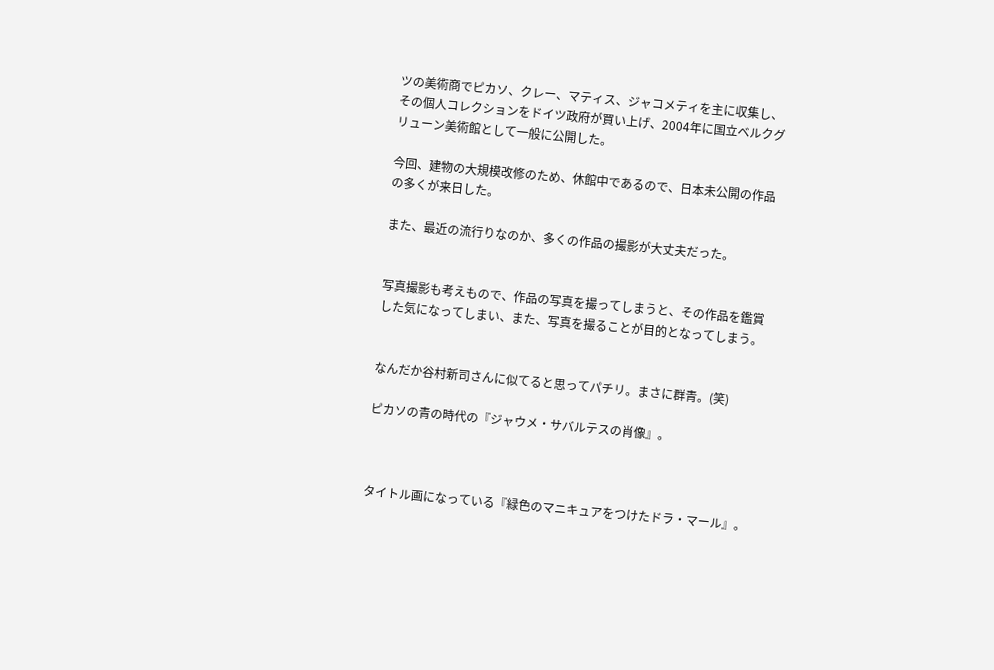ツの美術商でピカソ、クレー、マティス、ジャコメティを主に収集し、その個人コレクションをドイツ政府が買い上げ、2004年に国立ベルクグリューン美術館として一般に公開した。

今回、建物の大規模改修のため、休館中であるので、日本未公開の作品の多くが来日した。

また、最近の流行りなのか、多くの作品の撮影が大丈夫だった。


写真撮影も考えもので、作品の写真を撮ってしまうと、その作品を鑑賞した気になってしまい、また、写真を撮ることが目的となってしまう。


なんだか谷村新司さんに似てると思ってパチリ。まさに群青。(笑)

ピカソの青の時代の『ジャウメ・サバルテスの肖像』。



タイトル画になっている『緑色のマニキュアをつけたドラ・マール』。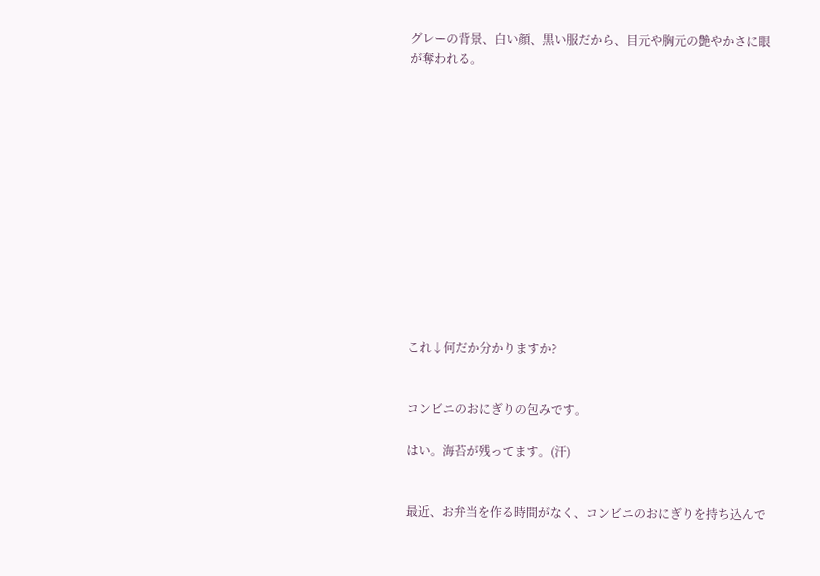グレーの背景、白い顔、黒い服だから、目元や胸元の艶やかさに眼が奪われる。













これ↓何だか分かりますか?


コンビニのおにぎりの包みです。

はい。海苔が残ってます。(汗)


最近、お弁当を作る時間がなく、コンビニのおにぎりを持ち込んで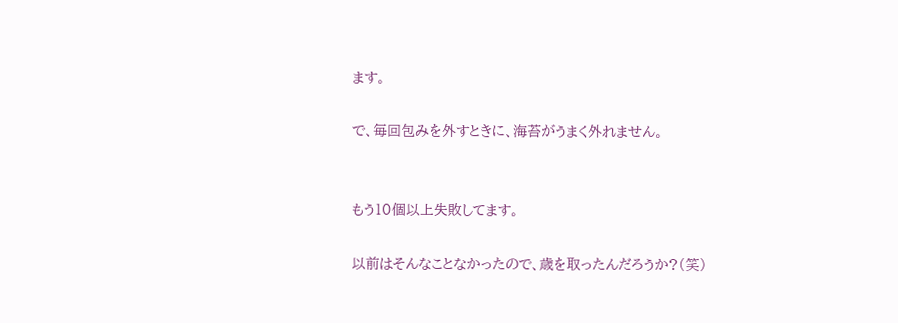ます。

で、毎回包みを外すときに、海苔がうまく外れません。


もう10個以上失敗してます。

以前はそんなことなかったので、歳を取ったんだろうか?(笑)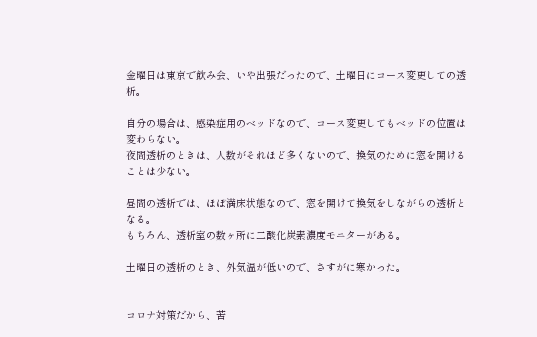金曜日は東京で飲み会、いや出張だったので、土曜日にコース変更しての透析。

自分の場合は、感染症用のベッドなので、コース変更してもベッドの位置は変わらない。
夜間透析のときは、人数がそれほど多くないので、換気のために窓を開けることは少ない。

昼間の透析では、ほぼ満床状態なので、窓を開けて換気をしながらの透析となる。
もちろん、透析室の数ヶ所に二酸化炭素濃度モニターがある。

土曜日の透析のとき、外気温が低いので、さすがに寒かった。


コロナ対策だから、苦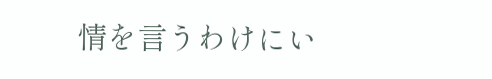情を言うわけにい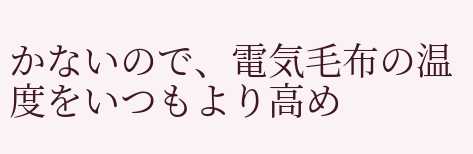かないので、電気毛布の温度をいつもより高め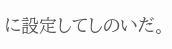に設定してしのいだ。